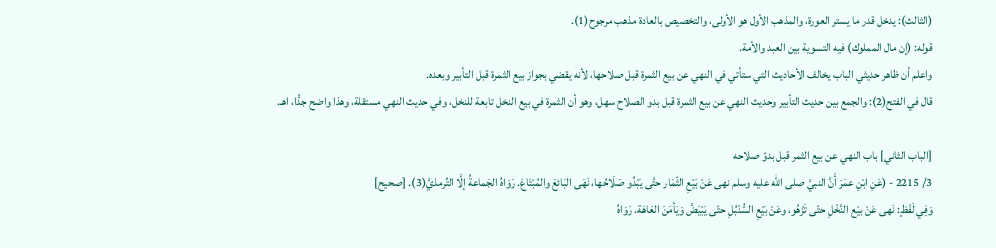(الثالث): يدخل قدر ما يستر العورة، والمذهب الأول هو الأولى، والتخصيص بالعادة مذهب مرجوح(1).
قوله: (إن مال المملوك) فيه التسوية بين العبد والأمة.
واعلم أن ظاهر حديثي الباب يخالف الأحاديث التي ستأتي في النهي عن بيع الثمرة قبل صلاحها، لأنه يقضي بجواز بيع الثمرة قبل التأبير وبعده.
قال في الفتح(2): والجمع بين حديث التأبير وحديث النهي عن بيع الثمرة قبل بدو الصلاح سهل، وهو أن الثمرة في بيع النخل تابعة للنخل، وفي حديث النهي مستقلة، وهذا واضح جدًّا، اهـ.

[الباب الثاني] باب النهي عن بيع الثمر قبل بدوّ صلاحه
3/ 2215 - (عَنِ ابْنِ عمَرَ أَنَّ النبيَّ صلى الله عليه وسلم نهى عَنْ بَيْعِ الثّمَار حتَّى يَبْدُو صَلَاحُها، نَهَى البَائعَ والمُبْتَاعَ. رَوَاهُ الجَماعةُ إلَّا التِّرمذيَّ(3). [صحيح]
وَفِي لَفْظٍ: نَهى عَنْ بيْع النَّخْلِ حتّى تَزْهُو، وعَنْ بَيْعِ السُّنْبُلِ حتّى يَبْيَضَّ وَيَأمَنَ العَاهَة. رَوَاهُ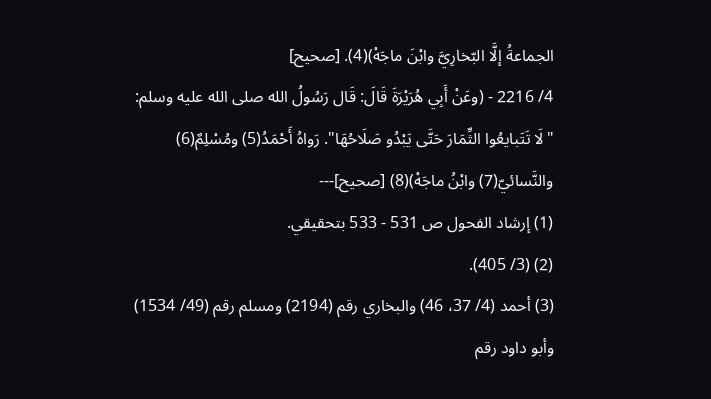الجماعةُ إلَّا البّخارِيَّ وابْنَ ماجَهْ)(4). [صحيح]
4/ 2216 - (وعَنْ أَبِي هُرَيْرَةَ قَالَ: قَال رَسُولُ الله صلى الله عليه وسلم: "لَا تَتَبايعُوا الثِّمَارَ حَتَّى يَبْدُو صَلَاحُهَا". رَواهُ أَحْمَدُ(5) ومُسْلِمٌ(6) والنَّسائيّ(7) وابْنُ ماجَهْ)(8) [صحيح]---
(1) إرشاد الفحول ص 531 - 533 بتحقيقي.
(2) (3/ 405).
(3) أحمد (4/ 37، 46) والبخاري رقم (2194) ومسلم رقم (49/ 1534) وأبو داود رقم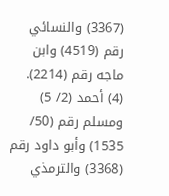(3367) والنسائي رقم (4519) وابن ماجه رقم (2214).
(4) أحمد (2/ 5) ومسلم رقم (50/ 1535) وأبو داود رقم (3368) والترمذي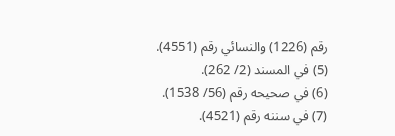رقم (1226) والنسائي رقم (4551).
(5) في المسند (2/ 262).
(6) في صحيحه رقم (56/ 1538).
(7) في سننه رقم (4521).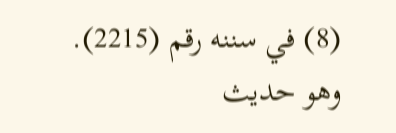(8) في سننه رقم (2215).
وهو حديث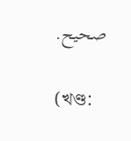صحيح.

(খণ্ড: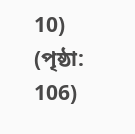10) (পৃষ্ঠা: 106)